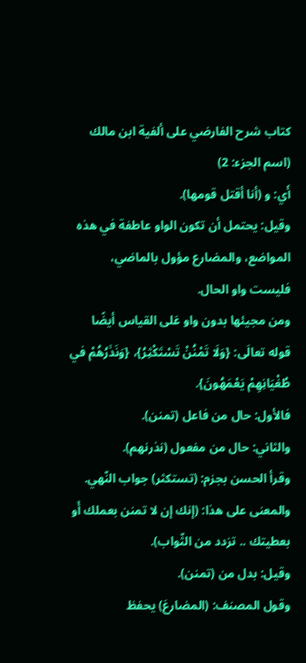كتاب شرح الفارضي على ألفية ابن مالك (اسم الجزء: 2)
أَي: و (أنا أقتل قومها).
وقيل: يحتمل أن تكون الواو عاطفة في هذه المواضع، والمضارع مؤول بالماضي، فليست واو الحال.
ومن مجيئها بدون واو عَلى القياس أيضًا قوله تعالَى: {وَلَا تَمْنُنْ تَسْتَكْثِرُ}، {وَنَذَرُهُمْ في طُغْيَانِهِمْ يَعْمَهُونَ}.
فالأول: حال من فاعل (تمنن).
والثاني: حال من مفعول (نذرنهم).
وقرأ الحسن بجزم: (تستكثر) جواب النّهي.
والمعنى على هذا: (إنك إن لا تمنن بعملك أَو بعطيتك .. تزدد من الثّواب).
وقيل: بدل من (تمنن).
وقول المصنف: (المضارعَ) يحفظ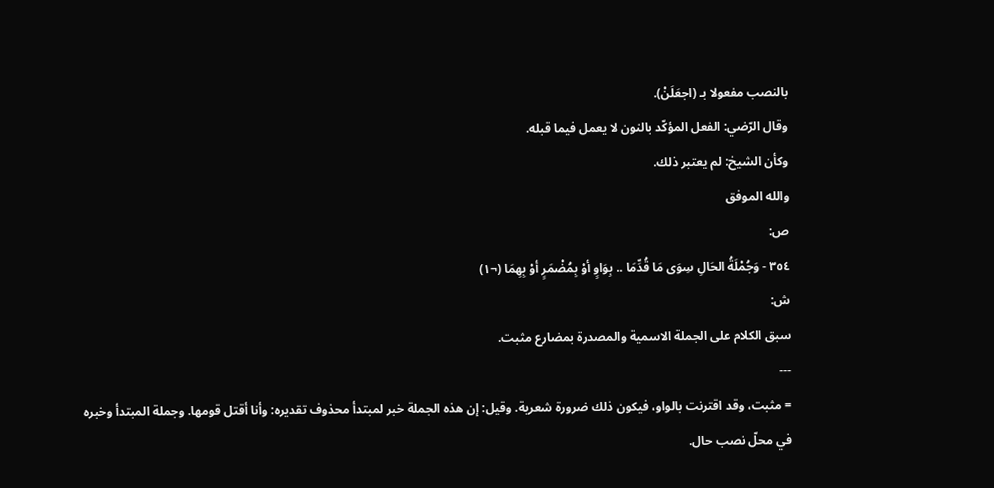بالنصب مفعولا بـ (اجعَلَنْ).
وقال الرّضي: الفعل المؤكّد بالنون لا يعمل فيما قبله.
وكأن الشيخ: لم يعتبر ذلك.
والله الموفق
ص:
٣٥٤ - وَجُمْلَةُ الحَالِ سِوَى مَا قُدِّمَا .. بِوَاوٍ أوْ بِمُضْمَرٍ أوْ بِهِمَا (¬١)
ش:
سبق الكلام على الجملة الاسمية والمصدرة بمضارع مثبت.
---
= مثبت، وقد اقترنت بالواو، فيكون ذلك ضرورة شعرية. وقيل: إن هذه الجملة خبر لمبتدأ محذوف تقديره: وأنا أقتل قومها. وجملة المبتدأ وخبره في محلّ نصب حال.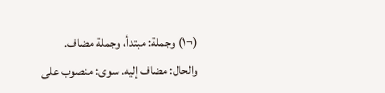(¬١) وجملة: مبتدأ، وجملة مضاف. والحال: مضاف إليه. سوى: منصوب على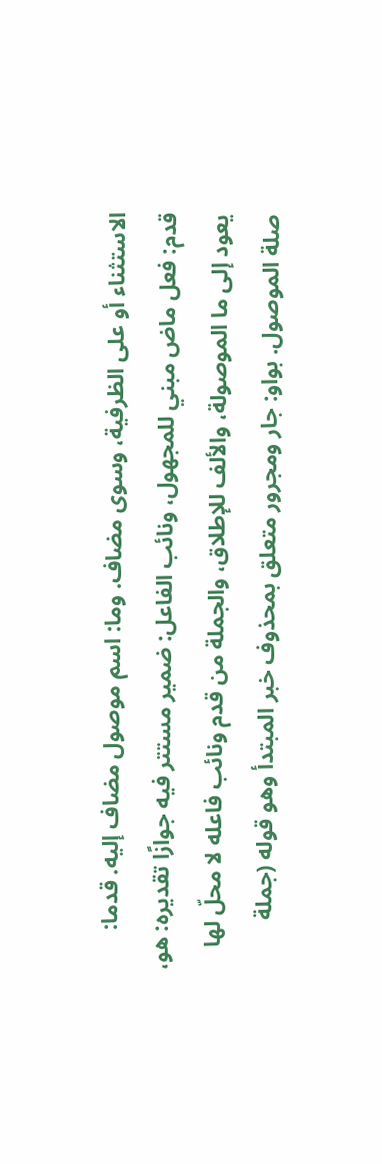الاستثناء أو على الظرفية، وسوى مضاف. وما: اسم موصول مضاف إليه. قدما: قدم: فعل ماض مبني للمجهول، ونائب الفاعل: ضمير مستتر فيه جوازًا تقديره: هو، يعود إلى ما الموصولة، والألف للإطلاق، والجملة من قدم ونائب فاعله لا محلّ لها صلة الموصول. بواو: جار ومجرور متعلق بمحذوف خبر المبتدأ وهو قوله (جملة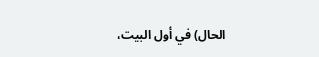الحال) في أول البيت،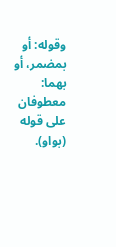وقوله: أو بمضمر، أو بهما: معطوفان على قوله (بواو).